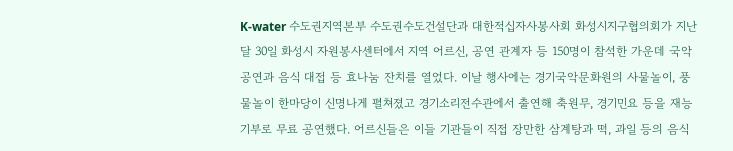K-water 수도권지역본부 수도권수도건설단과 대한적십자사봉사회 화성시지구협의회가 지난달 30일 화성시 자원봉사센터에서 지역 어르신, 공연 관계자 등 150명이 참석한 가운데 국악 공연과 음식 대접 등 효나눔 잔치를 열었다. 이날 행사에는 경기국악문화원의 사물놀이, 풍물놀이 한마당이 신명나게 펼쳐졌고 경기소리전수관에서 출연해 축원무, 경기민요 등을 재능기부로 무료 공연했다. 어르신들은 이들 기관들이 직접 장만한 삼계탕과 떡, 과일 등의 음식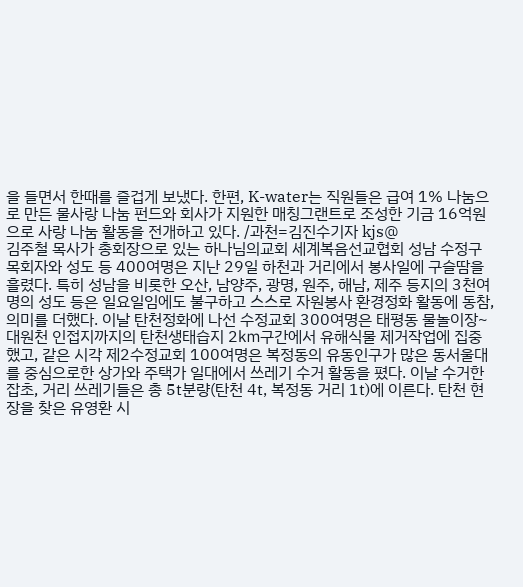을 들면서 한때를 즐겁게 보냈다. 한편, K-water는 직원들은 급여 1% 나눔으로 만든 물사랑 나눔 펀드와 회사가 지원한 매칭그랜트로 조성한 기금 16억원으로 사랑 나눔 활동을 전개하고 있다. /과천=김진수기자 kjs@
김주철 목사가 총회장으로 있는 하나님의교회 세계복음선교협회 성남 수정구 목회자와 성도 등 400여명은 지난 29일 하천과 거리에서 봉사일에 구슬땀을 흘렸다. 특히 성남을 비롯한 오산, 남양주, 광명, 원주, 해남, 제주 등지의 3천여명의 성도 등은 일요일임에도 불구하고 스스로 자원봉사 환경정화 활동에 동참, 의미를 더했다. 이날 탄천정화에 나선 수정교회 300여명은 태평동 물놀이장~대원천 인접지까지의 탄천생태습지 2㎞구간에서 유해식물 제거작업에 집중했고, 같은 시각 제2수정교회 100여명은 복정동의 유동인구가 많은 동서울대를 중심으로한 상가와 주택가 일대에서 쓰레기 수거 활동을 폈다. 이날 수거한 잡초, 거리 쓰레기들은 총 5t분량(탄천 4t, 복정동 거리 1t)에 이른다. 탄천 현장을 찾은 유영환 시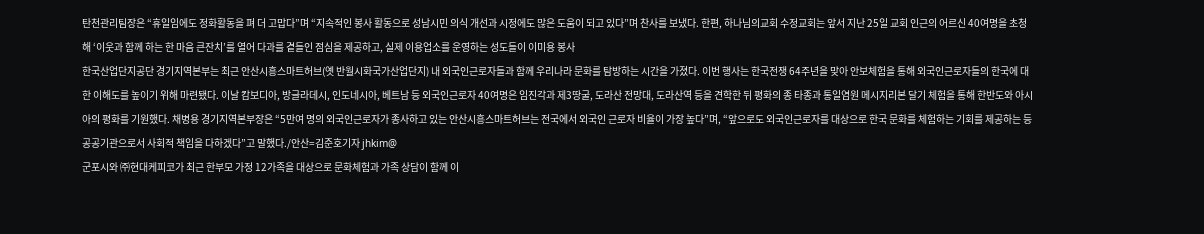탄천관리팀장은 “휴일임에도 정화활동을 펴 더 고맙다”며 “지속적인 봉사 활동으로 성남시민 의식 개선과 시정에도 많은 도움이 되고 있다”며 찬사를 보냈다. 한편, 하나님의교회 수정교회는 앞서 지난 25일 교회 인근의 어르신 40여명을 초청해 ‘이웃과 함께 하는 한 마음 큰잔치’를 열어 다과를 곁들인 점심을 제공하고, 실제 이용업소를 운영하는 성도들이 이미용 봉사
한국산업단지공단 경기지역본부는 최근 안산시흥스마트허브(옛 반월시화국가산업단지) 내 외국인근로자들과 함께 우리나라 문화를 탐방하는 시간을 가졌다. 이번 행사는 한국전쟁 64주년을 맞아 안보체험을 통해 외국인근로자들의 한국에 대한 이해도를 높이기 위해 마련됐다. 이날 캄보디아, 방글라데시, 인도네시아, 베트남 등 외국인근로자 40여명은 임진각과 제3땅굴, 도라산 전망대, 도라산역 등을 견학한 뒤 평화의 종 타종과 통일염원 메시지리본 달기 체험을 통해 한반도와 아시아의 평화를 기원했다. 채병용 경기지역본부장은 “5만여 명의 외국인근로자가 종사하고 있는 안산시흥스마트허브는 전국에서 외국인 근로자 비율이 가장 높다”며, “앞으로도 외국인근로자를 대상으로 한국 문화를 체험하는 기회를 제공하는 등 공공기관으로서 사회적 책임을 다하겠다”고 말했다./안산=김준호기자 jhkim@
군포시와 ㈜현대케피코가 최근 한부모 가정 12가족을 대상으로 문화체험과 가족 상담이 함께 이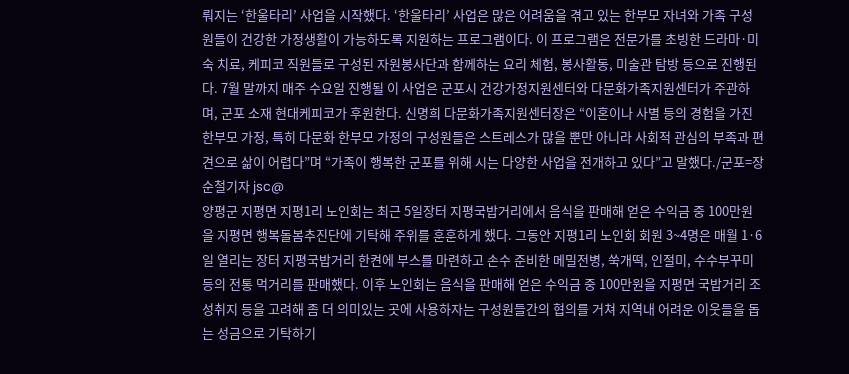뤄지는 ‘한울타리’ 사업을 시작했다. ‘한울타리’ 사업은 많은 어려움을 겪고 있는 한부모 자녀와 가족 구성원들이 건강한 가정생활이 가능하도록 지원하는 프로그램이다. 이 프로그램은 전문가를 초빙한 드라마·미숙 치료, 케피코 직원들로 구성된 자원봉사단과 함께하는 요리 체험, 봉사활동, 미술관 탐방 등으로 진행된다. 7월 말까지 매주 수요일 진행될 이 사업은 군포시 건강가정지원센터와 다문화가족지원센터가 주관하며, 군포 소재 현대케피코가 후원한다. 신명희 다문화가족지원센터장은 “이혼이나 사별 등의 경험을 가진 한부모 가정, 특히 다문화 한부모 가정의 구성원들은 스트레스가 많을 뿐만 아니라 사회적 관심의 부족과 편견으로 삶이 어렵다”며 “가족이 행복한 군포를 위해 시는 다양한 사업을 전개하고 있다”고 말했다./군포=장순철기자 jsc@
양평군 지평면 지평1리 노인회는 최근 5일장터 지평국밥거리에서 음식을 판매해 얻은 수익금 중 100만원을 지평면 행복돌봄추진단에 기탁해 주위를 훈훈하게 했다. 그동안 지평1리 노인회 회원 3~4명은 매월 1·6일 열리는 장터 지평국밥거리 한켠에 부스를 마련하고 손수 준비한 메밀전병, 쑥개떡, 인절미, 수수부꾸미 등의 전통 먹거리를 판매했다. 이후 노인회는 음식을 판매해 얻은 수익금 중 100만원을 지평면 국밥거리 조성취지 등을 고려해 좀 더 의미있는 곳에 사용하자는 구성원들간의 협의를 거쳐 지역내 어려운 이웃들을 돕는 성금으로 기탁하기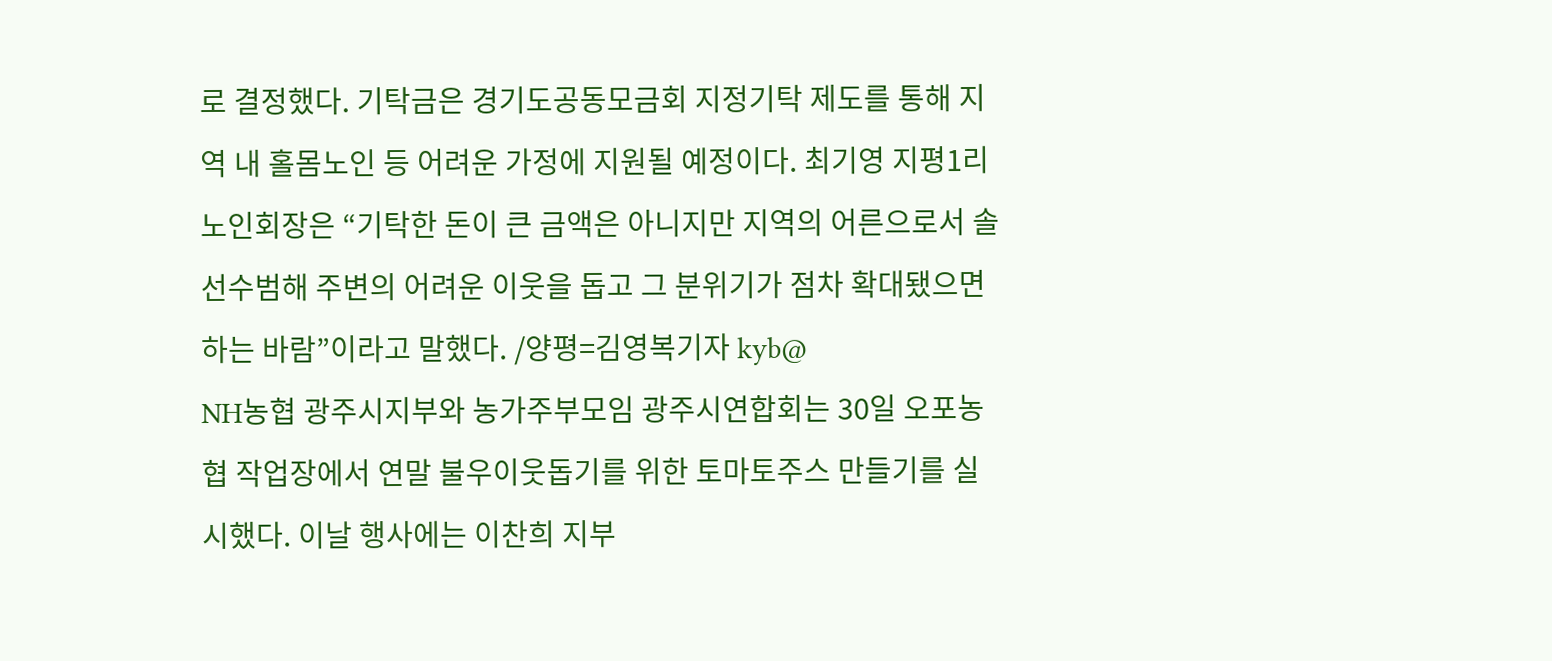로 결정했다. 기탁금은 경기도공동모금회 지정기탁 제도를 통해 지역 내 홀몸노인 등 어려운 가정에 지원될 예정이다. 최기영 지평1리 노인회장은 “기탁한 돈이 큰 금액은 아니지만 지역의 어른으로서 솔선수범해 주변의 어려운 이웃을 돕고 그 분위기가 점차 확대됐으면 하는 바람”이라고 말했다. /양평=김영복기자 kyb@
NH농협 광주시지부와 농가주부모임 광주시연합회는 30일 오포농협 작업장에서 연말 불우이웃돕기를 위한 토마토주스 만들기를 실시했다. 이날 행사에는 이찬희 지부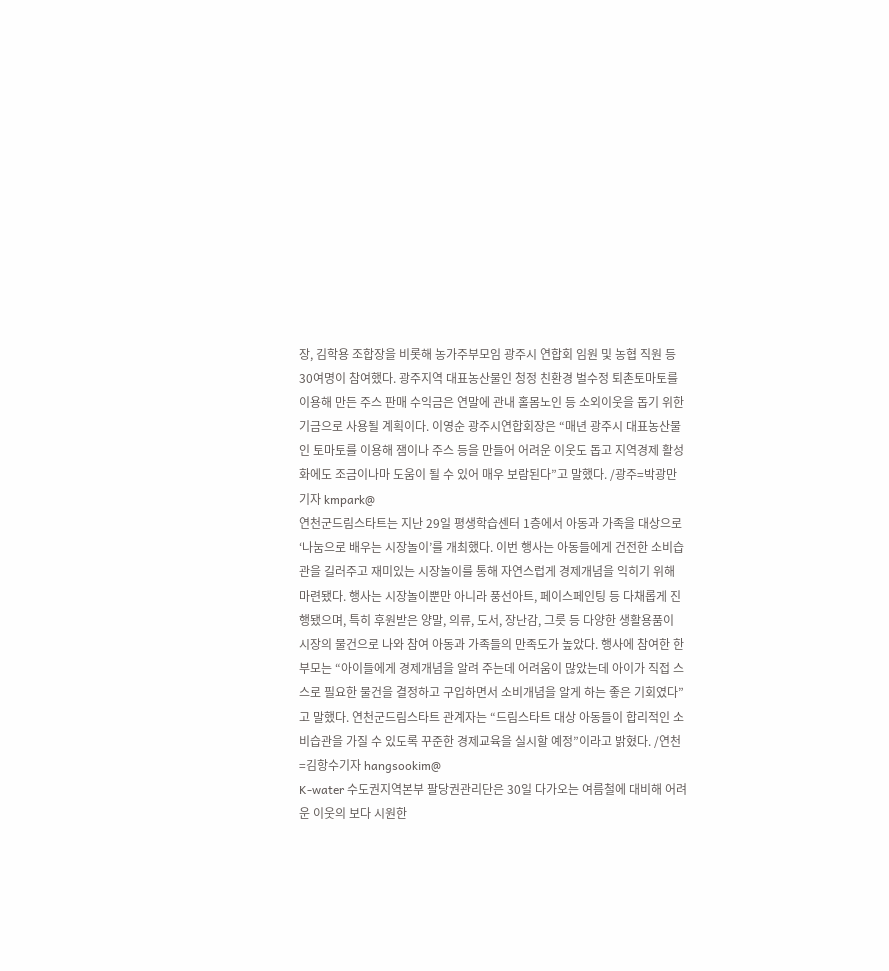장, 김학용 조합장을 비롯해 농가주부모임 광주시 연합회 임원 및 농협 직원 등 30여명이 참여했다. 광주지역 대표농산물인 청정 친환경 벌수정 퇴촌토마토를 이용해 만든 주스 판매 수익금은 연말에 관내 홀몸노인 등 소외이웃을 돕기 위한 기금으로 사용될 계획이다. 이영순 광주시연합회장은 “매년 광주시 대표농산물인 토마토를 이용해 잼이나 주스 등을 만들어 어려운 이웃도 돕고 지역경제 활성화에도 조금이나마 도움이 될 수 있어 매우 보람된다”고 말했다. /광주=박광만기자 kmpark@
연천군드림스타트는 지난 29일 평생학습센터 1층에서 아동과 가족을 대상으로 ‘나눔으로 배우는 시장놀이’를 개최했다. 이번 행사는 아동들에게 건전한 소비습관을 길러주고 재미있는 시장놀이를 통해 자연스럽게 경제개념을 익히기 위해 마련됐다. 행사는 시장놀이뿐만 아니라 풍선아트, 페이스페인팅 등 다채롭게 진행됐으며, 특히 후원받은 양말, 의류, 도서, 장난감, 그릇 등 다양한 생활용품이 시장의 물건으로 나와 참여 아동과 가족들의 만족도가 높았다. 행사에 참여한 한 부모는 “아이들에게 경제개념을 알려 주는데 어려움이 많았는데 아이가 직접 스스로 필요한 물건을 결정하고 구입하면서 소비개념을 알게 하는 좋은 기회였다”고 말했다. 연천군드림스타트 관계자는 “드림스타트 대상 아동들이 합리적인 소비습관을 가질 수 있도록 꾸준한 경제교육을 실시할 예정”이라고 밝혔다. /연천=김항수기자 hangsookim@
K-water 수도권지역본부 팔당권관리단은 30일 다가오는 여름철에 대비해 어려운 이웃의 보다 시원한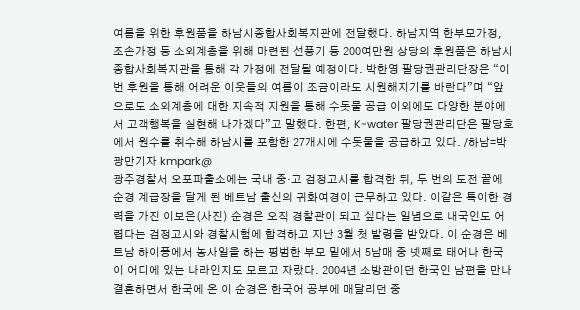여름을 위한 후원품을 하남시종합사회복지관에 전달했다. 하남지역 한부모가정, 조손가정 등 소외계층을 위해 마련된 선풍기 등 200여만원 상당의 후원품은 하남시 종합사회복지관을 통해 각 가정에 전달될 예정이다. 박한영 팔당권관리단장은 “이번 후원을 통해 어려운 이웃들의 여름이 조금이라도 시원해지기를 바란다”며 “앞으로도 소외계층에 대한 지속적 지원을 통해 수돗물 공급 이외에도 다양한 분야에서 고객행복을 실현해 나가겠다”고 말했다. 한편, K-water 팔당권관리단은 팔당호에서 원수를 취수해 하남시를 포함한 27개시에 수돗물을 공급하고 있다. /하남=박광만기자 kmpark@
광주경찰서 오포파출소에는 국내 중·고 검정고시를 합격한 뒤, 두 번의 도전 끝에 순경 계급장을 달게 된 베트남 출신의 귀화여경이 근무하고 있다. 이같은 특이한 경력을 가진 이보은(사진) 순경은 오직 경찰관이 되고 싶다는 일념으로 내국인도 어렵다는 검정고시와 경찰시험에 합격하고 지난 3월 첫 발령을 받았다. 이 순경은 베트남 하이퐁에서 농사일을 하는 평범한 부모 밑에서 5남매 중 넷째로 태어나 한국이 어디에 있는 나라인지도 모르고 자랐다. 2004년 소방관이던 한국인 남편을 만나 결혼하면서 한국에 온 이 순경은 한국어 공부에 매달리던 중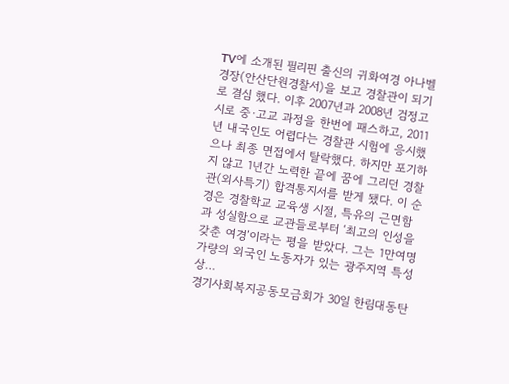TV에 소개된 필리핀 출신의 귀화여경 아나벨 경장(안산단원경찰서)을 보고 경찰관이 되기로 결심 했다. 이후 2007년과 2008년 검정고시로 중·고교 과정을 한번에 패스하고, 2011년 내국인도 어렵다는 경찰관 시험에 응시했으나 최종 면접에서 탈락했다. 하지만 포기하지 않고 1년간 노력한 끝에 꿈에 그리던 경찰관(외사특기) 합격통지서를 받게 됐다. 이 순경은 경찰학교 교육생 시절, 특유의 근면함과 성실함으로 교관들로부터 ‘최고의 인성을 갖춘 여경’이라는 평을 받았다. 그는 1만여명 가량의 외국인 노동자가 있는 광주지역 특성상…
경기사회복지공동모금회가 30일 한림대동탄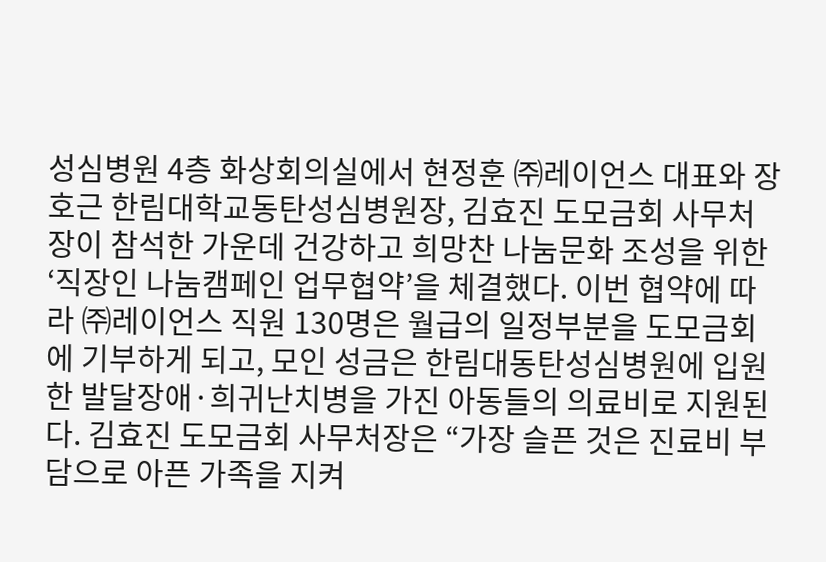성심병원 4층 화상회의실에서 현정훈 ㈜레이언스 대표와 장호근 한림대학교동탄성심병원장, 김효진 도모금회 사무처장이 참석한 가운데 건강하고 희망찬 나눔문화 조성을 위한 ‘직장인 나눔캠페인 업무협약’을 체결했다. 이번 협약에 따라 ㈜레이언스 직원 130명은 월급의 일정부분을 도모금회에 기부하게 되고, 모인 성금은 한림대동탄성심병원에 입원한 발달장애·희귀난치병을 가진 아동들의 의료비로 지원된다. 김효진 도모금회 사무처장은 “가장 슬픈 것은 진료비 부담으로 아픈 가족을 지켜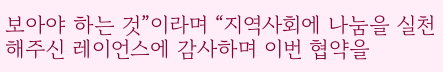보아야 하는 것”이라며 “지역사회에 나눔을 실천해주신 레이언스에 감사하며 이번 협약을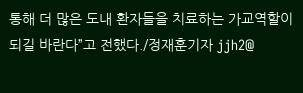통해 더 많은 도내 환자들을 치료하는 가교역할이 되길 바란다”고 전했다./정재훈기자 jjh2@